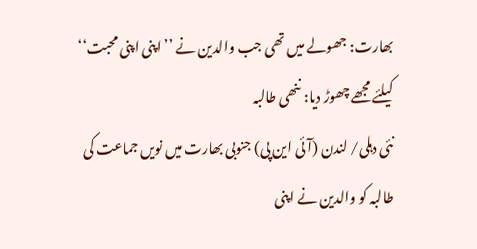بھارت: جھولے میں تھی جب والدین نے ’’اپنی اپنی محبت‘‘ کیلئے مجھے چھوڑ دیا: ننھی طالبہ
نئی دہلی/ لندن (آئی این پی) جنوبی بھارت میں نویں جماعت کی طالبہ کو والدین نے اپنی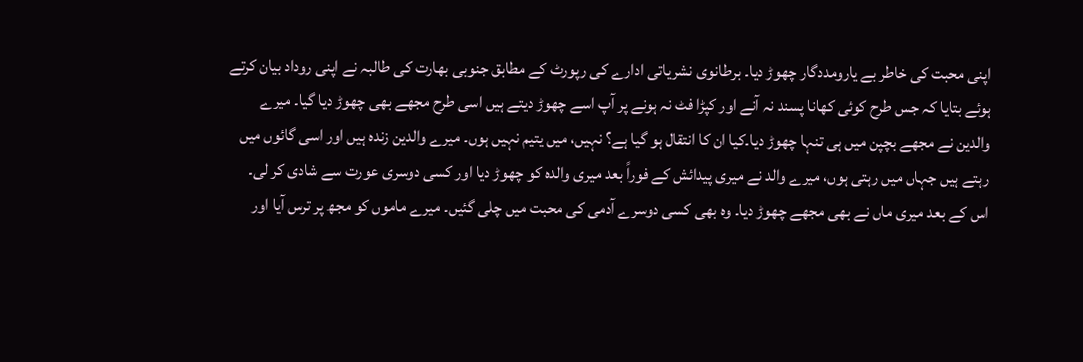اپنی محبت کی خاطر بے یارومددگار چھوڑ دیا۔ برطانوی نشریاتی ادارے کی رپورٹ کے مطابق جنوبی بھارت کی طالبہ نے اپنی روداد بیان کرتے ہوئے بتایا کہ جس طرح کوئی کھانا پسند نہ آنے اور کپڑا فٹ نہ ہونے پر آپ اسے چھوڑ دیتے ہیں اسی طرح مجھے بھی چھوڑ دیا گیا۔ میرے والدین نے مجھے بچپن میں ہی تنہا چھوڑ دیا۔کیا ان کا انتقال ہو گیا ہے؟ نہیں، میں یتیم نہیں ہوں۔ میرے والدین زندہ ہیں اور اسی گائوں میں رہتے ہیں جہاں میں رہتی ہوں، میرے والد نے میری پیدائش کے فوراً بعد میری والدہ کو چھوڑ دیا اور کسی دوسری عورت سے شادی کر لی۔ اس کے بعد میری ماں نے بھی مجھے چھوڑ دیا۔ وہ بھی کسی دوسرے آدمی کی محبت میں چلی گئیں۔ میرے ماموں کو مجھ پر ترس آیا اور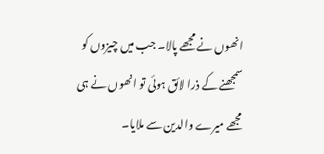انھوں نے مجھے پالا۔ جب میں چیزوں کو سمجھنے کے ذرا لائق ہوئی تو انھوں نے ہی مجھے میرے والدین سے ملایا۔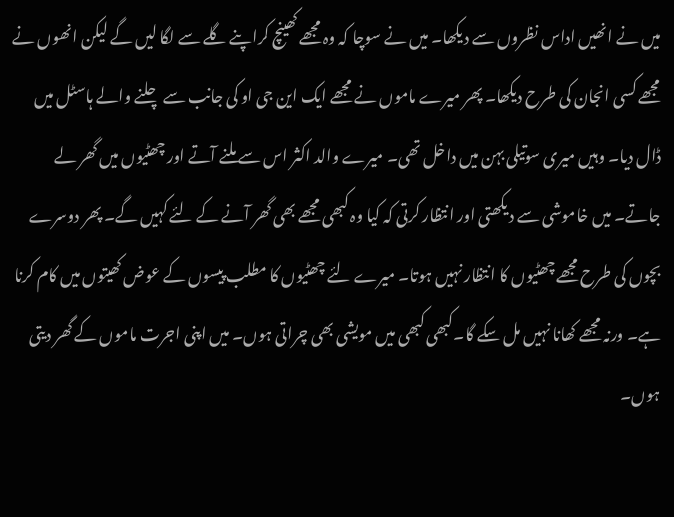میں نے انھیں اداس نظروں سے دیکھا۔ میں نے سوچا کہ وہ مجھے کھینچ کراپنے گلے سے لگا لیں گے لیکن انھوں نے مجھے کسی انجان کی طرح دیکھا۔ پھر میرے ماموں نے مجھے ایک این جی او کی جانب سے چلنے والے ہاسٹل میں ڈال دیا۔ وہیں میری سوتیلی بہن میں داخل تھی۔ میرے والد اکثر اس سے ملنے آتے اور چھٹیوں میں گھر لے جاتے۔ میں خاموشی سے دیکھتی اور انتظار کرتی کہ کیا وہ کبھی مجھے بھی گھر آنے کے لئے کہیں گے۔ پھر دوسرے بچوں کی طرح مجھے چھٹیوں کا انتظار نہیں ہوتا۔ میرے لئے چھٹیوں کا مطلب پیسوں کے عوض کھیتوں میں کام کرنا ہے۔ ورنہ مجھے کھانا نہیں مل سکے گا۔کبھی کبھی میں مویشی بھی چراتی ہوں۔ میں اپنی اجرت ماموں کے گھر دیتی ہوں۔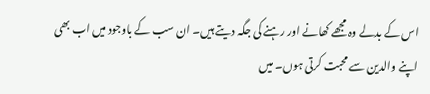اس کے بدلے وہ مجھے کھانے اور رہنے کی جگہ دیتے ہیں۔ ان سب کے باوجود میں اب بھی اپنے والدین سے محبت کرتی ہوں۔ میں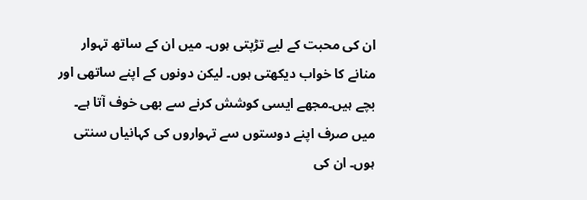ان کی محبت کے لیے تڑپتی ہوں۔ میں ان کے ساتھ تہوار منانے کا خواب دیکھتی ہوں۔ لیکن دونوں کے اپنے ساتھی اور بچے ہیں۔مجھے ایسی کوشش کرنے سے بھی خوف آتا ہے۔ میں صرف اپنے دوستوں سے تہواروں کی کہانیاں سنتی ہوں۔ ان کی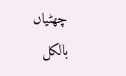چھٹیاں بالکل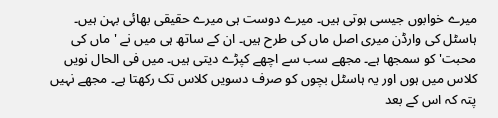میرے خوابوں جیسی ہوتی ہیں۔ میرے دوست ہی میرے حقیقی بھائی بہن ہیں۔ ہاسٹل کی وارڈن میری اصل ماں کی طرح ہیں۔ ان کے ساتھ ہی میں نے 'ماں کی محبت' کو سمجھا ہے۔ مجھے سب سے اچھے کپڑے دیتی ہیں۔ میں فی الحال نویں کلاس میں ہوں اور یہ ہاسٹل بچوں کو صرف دسویں کلاس تک رکھتا ہے۔ مجھے نہیں پتہ کہ اس کے بعد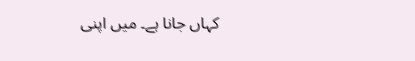کہاں جانا ہے۔ میں اپنی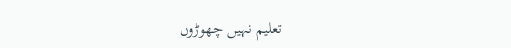تعلیم نہیں چھوڑوں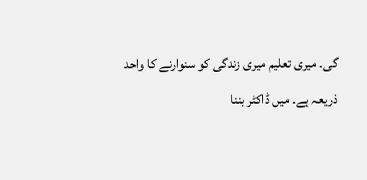گی۔ میری تعلیم میری زندگی کو سنوارنے کا واحد ذریعہ ہے۔ میں ڈاکٹر بننا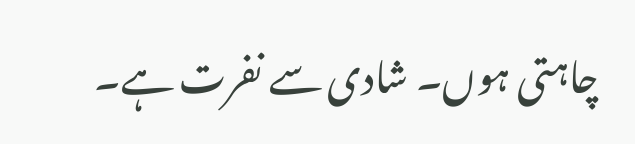چاہتی ہوں۔ شادی سے نفرت ہے۔